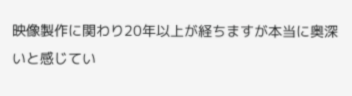映像製作に関わり20年以上が経ちますが本当に奥深いと感じてい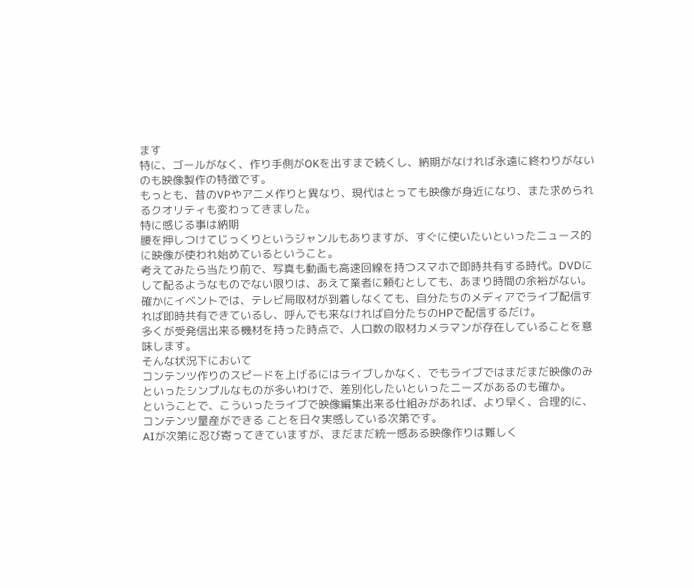ます
特に、ゴールがなく、作り手側がOKを出すまで続くし、納期がなければ永遠に終わりがないのも映像製作の特徴です。
もっとも、昔のVPやアニメ作りと異なり、現代はとっても映像が身近になり、また求められるクオリティも変わってきました。
特に感じる事は納期
腰を押しつけてじっくりというジャンルもありますが、すぐに使いたいといったニュース的に映像が使われ始めているということ。
考えてみたら当たり前で、写真も動画も高速回線を持つスマホで即時共有する時代。DVDにして配るようなものでない限りは、あえて業者に頼むとしても、あまり時間の余裕がない。
確かにイベントでは、テレビ局取材が到着しなくても、自分たちのメディアでライブ配信すれば即時共有できているし、呼んでも来なければ自分たちのHPで配信するだけ。
多くが受発信出来る機材を持った時点で、人口数の取材カメラマンが存在していることを意味します。
そんな状況下において
コンテンツ作りのスピードを上げるにはライブしかなく、でもライブではまだまだ映像のみといったシンプルなものが多いわけで、差別化したいといったニーズがあるのも確か。
ということで、こういったライブで映像編集出来る仕組みがあれば、より早く、合理的に、コンテンツ量産ができる ことを日々実感している次第です。
AIが次第に忍び寄ってきていますが、まだまだ統一感ある映像作りは難しく